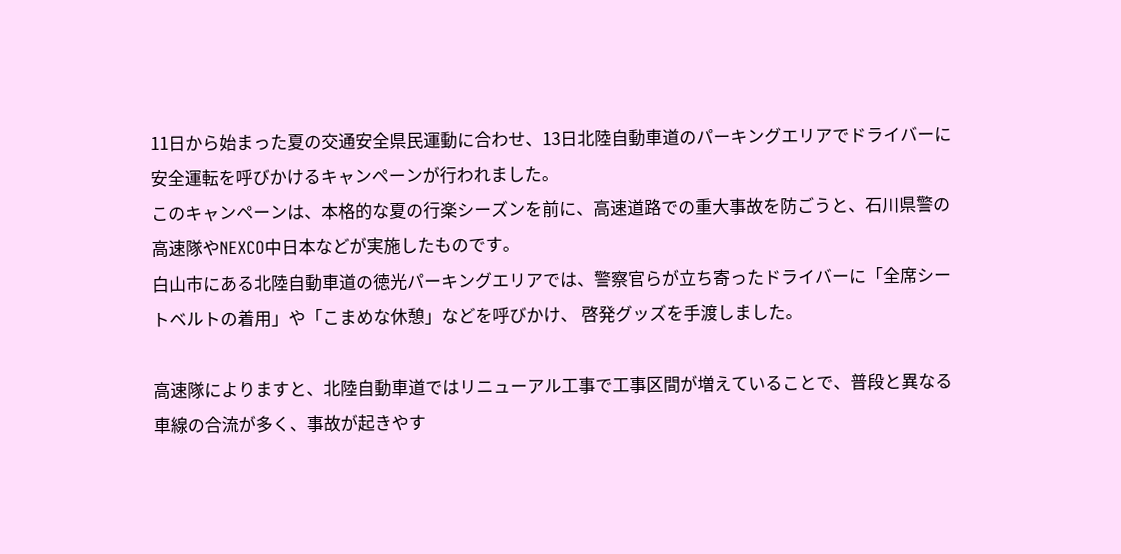11日から始まった夏の交通安全県民運動に合わせ、13日北陸自動車道のパーキングエリアでドライバーに安全運転を呼びかけるキャンペーンが行われました。
このキャンペーンは、本格的な夏の行楽シーズンを前に、高速道路での重大事故を防ごうと、石川県警の高速隊やNEXCO中日本などが実施したものです。
白山市にある北陸自動車道の徳光パーキングエリアでは、警察官らが立ち寄ったドライバーに「全席シートベルトの着用」や「こまめな休憩」などを呼びかけ、 啓発グッズを手渡しました。

高速隊によりますと、北陸自動車道ではリニューアル工事で工事区間が増えていることで、普段と異なる車線の合流が多く、事故が起きやす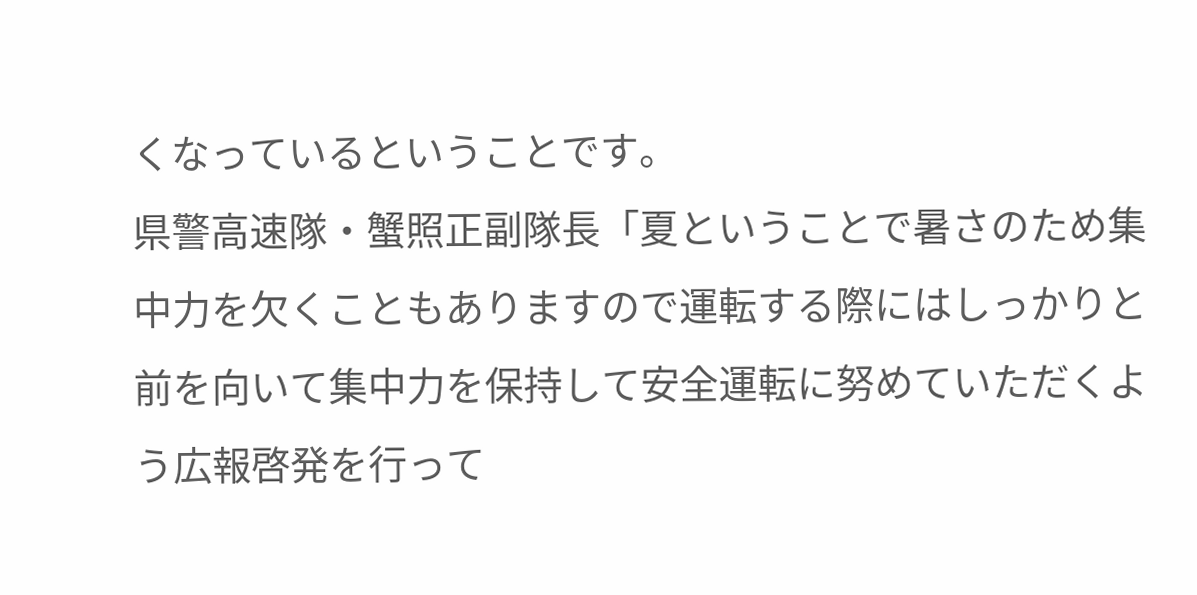くなっているということです。
県警高速隊・蟹照正副隊長「夏ということで暑さのため集中力を欠くこともありますので運転する際にはしっかりと前を向いて集中力を保持して安全運転に努めていただくよう広報啓発を行って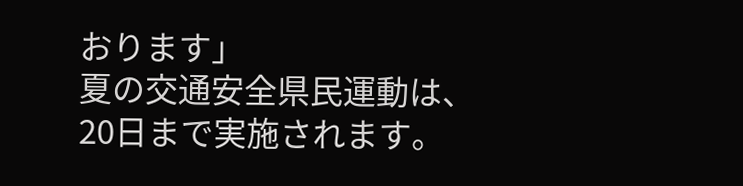おります」
夏の交通安全県民運動は、20日まで実施されます。